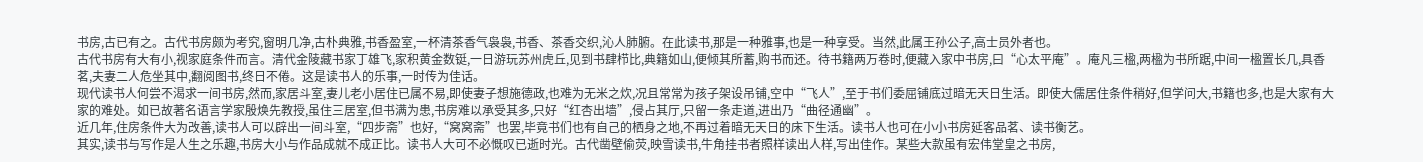书房,古已有之。古代书房颇为考究,窗明几净,古朴典雅,书香盈室,一杯清茶香气袅袅,书香、茶香交织,沁人肺腑。在此读书,那是一种雅事,也是一种享受。当然,此属王孙公子,高士员外者也。
古代书房有大有小,视家庭条件而言。清代金陵藏书家丁雄飞,家积黄金数铤,一日游玩苏州虎丘,见到书肆栉比,典籍如山,便倾其所蓄,购书而还。待书籍两万卷时,便藏入家中书房,曰“心太平庵”。庵凡三楹,两楹为书所踞,中间一楹置长几,具香茗,夫妻二人危坐其中,翻阅图书,终日不倦。这是读书人的乐事,一时传为佳话。
现代读书人何尝不渴求一间书房,然而,家居斗室,妻儿老小居住已属不易,即使妻子想施德政,也难为无米之炊,况且常常为孩子架设吊铺,空中“飞人”,至于书们委屈铺底过暗无天日生活。即使大儒居住条件稍好,但学问大,书籍也多,也是大家有大家的难处。如已故著名语言学家殷焕先教授,虽住三居室,但书满为患,书房难以承受其多,只好“红杏出墙”,侵占其厅,只留一条走道,进出乃“曲径通幽”。
近几年,住房条件大为改善,读书人可以辟出一间斗室,“四步斋”也好,“窝窝斋”也罢,毕竟书们也有自己的栖身之地,不再过着暗无天日的床下生活。读书人也可在小小书房延客品茗、读书衡艺。
其实,读书与写作是人生之乐趣,书房大小与作品成就不成正比。读书人大可不必慨叹已逝时光。古代凿壁偷荧,映雪读书,牛角挂书者照样读出人样,写出佳作。某些大款虽有宏伟堂皇之书房,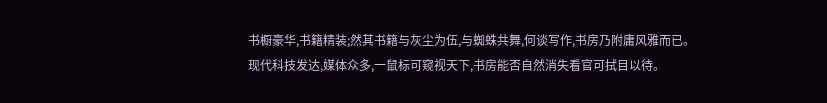书橱豪华,书籍精装;然其书籍与灰尘为伍,与蜘蛛共舞,何谈写作,书房乃附庸风雅而已。
现代科技发达,媒体众多,一鼠标可窥视天下,书房能否自然消失看官可拭目以待。